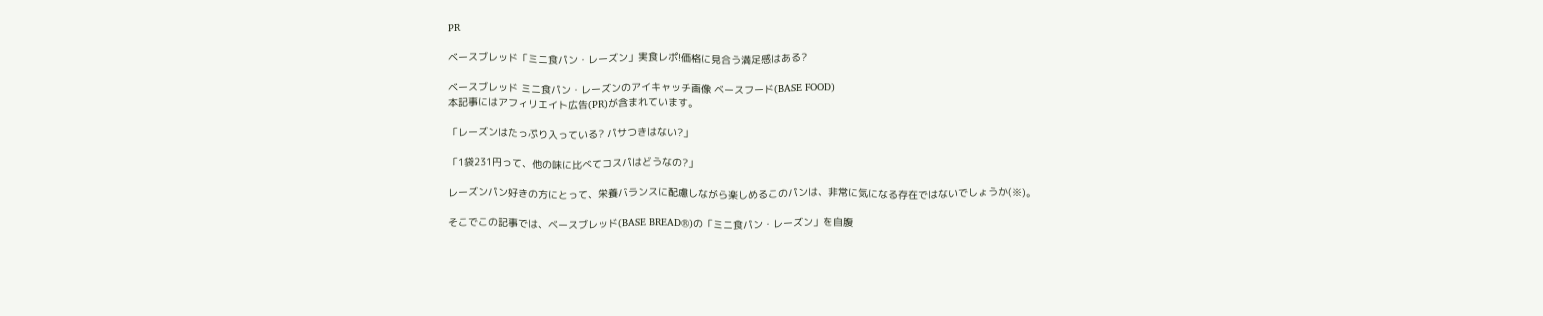PR

ベースブレッド「ミニ食パン・レーズン」実食レポ!価格に見合う満足感はある?

ベースブレッド ミニ食パン・レーズンのアイキャッチ画像 ベースフード(BASE FOOD)
本記事にはアフィリエイト広告(PR)が含まれています。

「レーズンはたっぷり入っている? パサつきはない?」

「1袋231円って、他の味に比べてコスパはどうなの?」

レーズンパン好きの方にとって、栄養バランスに配慮しながら楽しめるこのパンは、非常に気になる存在ではないでしょうか(※)。

そこでこの記事では、ベースブレッド(BASE BREAD®)の「ミニ食パン・レーズン」を自腹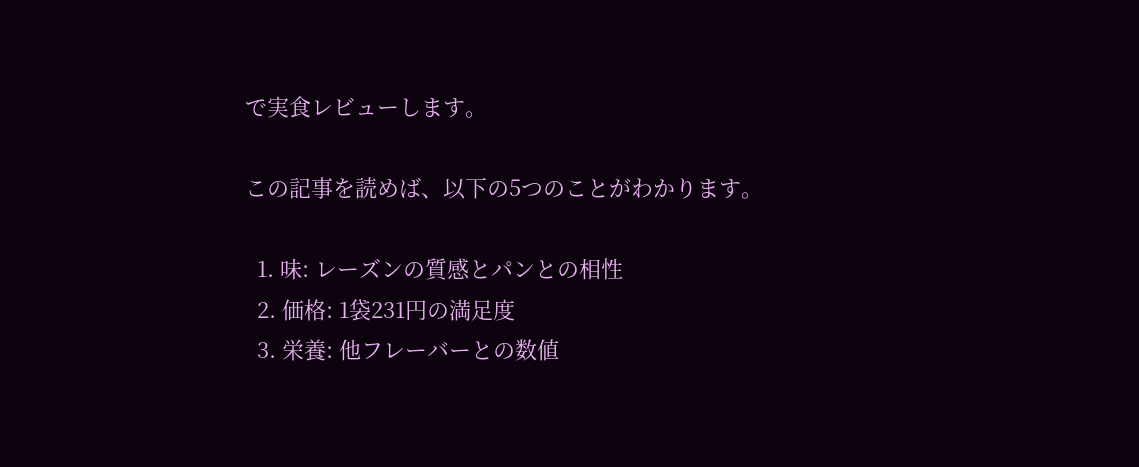で実食レビューします。

この記事を読めば、以下の5つのことがわかります。

  1. 味: レーズンの質感とパンとの相性
  2. 価格: 1袋231円の満足度
  3. 栄養: 他フレーバーとの数値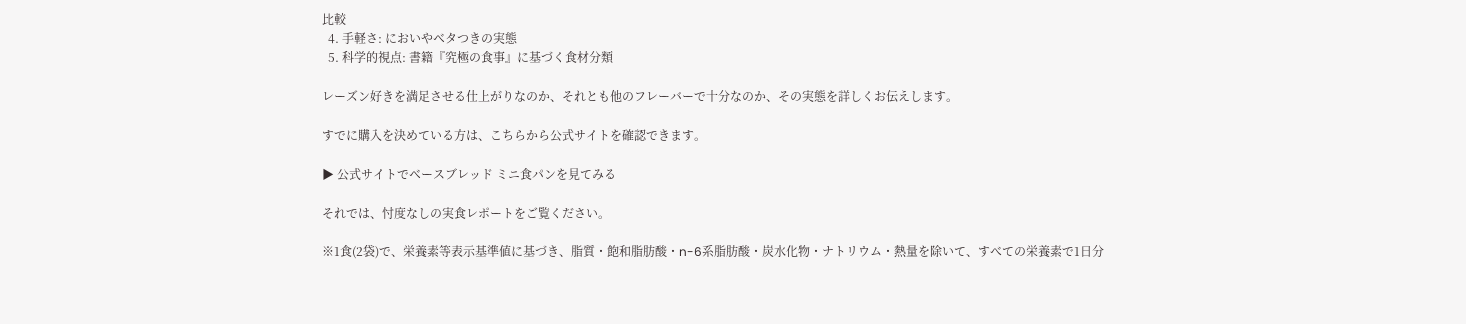比較
  4. 手軽さ: においやベタつきの実態
  5. 科学的視点: 書籍『究極の食事』に基づく食材分類

レーズン好きを満足させる仕上がりなのか、それとも他のフレーバーで十分なのか、その実態を詳しくお伝えします。

すでに購入を決めている方は、こちらから公式サイトを確認できます。

▶ 公式サイトでベースブレッド ミニ食パンを見てみる

それでは、忖度なしの実食レポートをご覧ください。

※1食(2袋)で、栄養素等表示基準値に基づき、脂質・飽和脂肪酸・n-6系脂肪酸・炭水化物・ナトリウム・熱量を除いて、すべての栄養素で1日分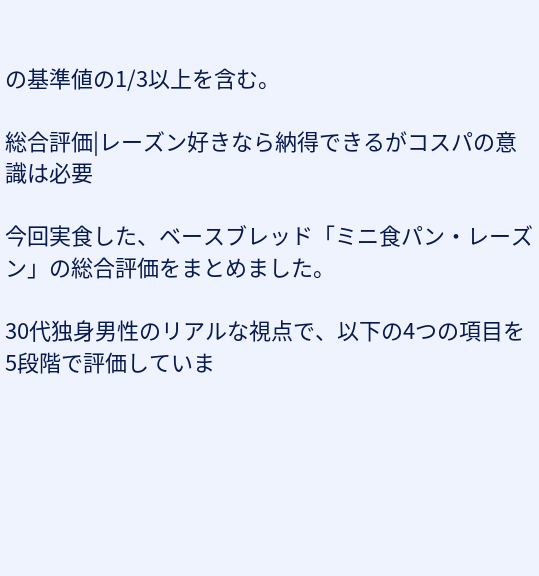の基準値の1/3以上を含む。

総合評価|レーズン好きなら納得できるがコスパの意識は必要

今回実食した、ベースブレッド「ミニ食パン・レーズン」の総合評価をまとめました。

30代独身男性のリアルな視点で、以下の4つの項目を5段階で評価していま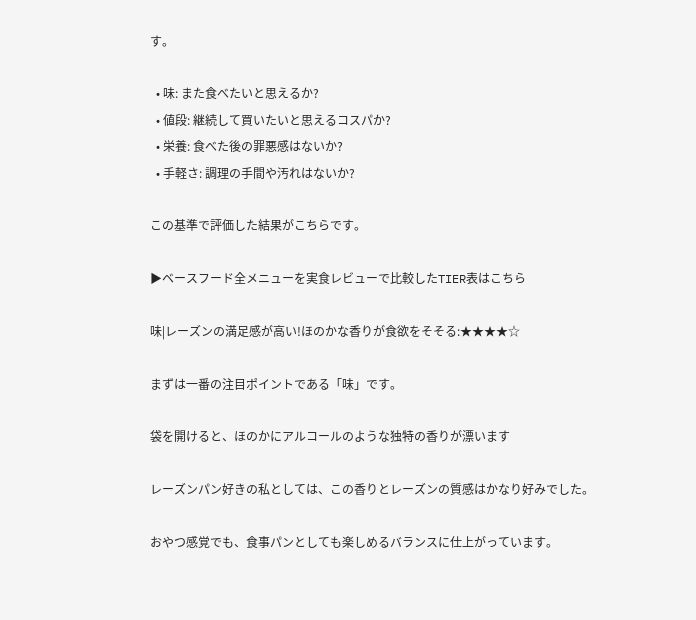す。

  • 味: また食べたいと思えるか?
  • 値段: 継続して買いたいと思えるコスパか?
  • 栄養: 食べた後の罪悪感はないか?
  • 手軽さ: 調理の手間や汚れはないか?

この基準で評価した結果がこちらです。

▶ベースフード全メニューを実食レビューで比較したTIER表はこちら

味|レーズンの満足感が高い!ほのかな香りが食欲をそそる:★★★★☆

まずは一番の注目ポイントである「味」です。

袋を開けると、ほのかにアルコールのような独特の香りが漂います

レーズンパン好きの私としては、この香りとレーズンの質感はかなり好みでした。

おやつ感覚でも、食事パンとしても楽しめるバランスに仕上がっています。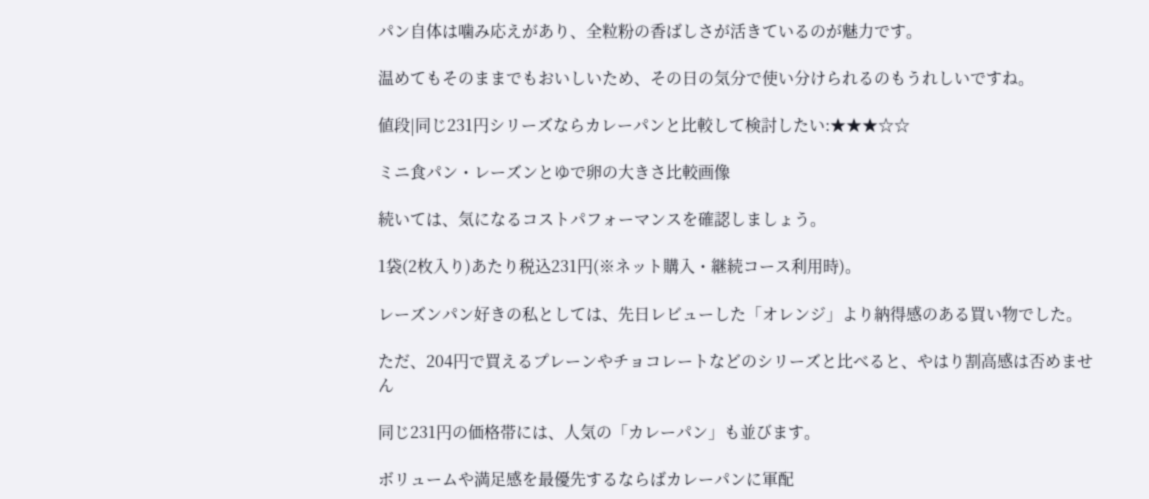パン自体は噛み応えがあり、全粒粉の香ばしさが活きているのが魅力です。

温めてもそのままでもおいしいため、その日の気分で使い分けられるのもうれしいですね。

値段|同じ231円シリーズならカレーパンと比較して検討したい:★★★☆☆

ミニ食パン・レーズンとゆで卵の大きさ比較画像

続いては、気になるコストパフォーマンスを確認しましょう。

1袋(2枚入り)あたり税込231円(※ネット購入・継続コース利用時)。

レーズンパン好きの私としては、先日レビューした「オレンジ」より納得感のある買い物でした。

ただ、204円で買えるプレーンやチョコレートなどのシリーズと比べると、やはり割高感は否めません

同じ231円の価格帯には、人気の「カレーパン」も並びます。

ボリュームや満足感を最優先するならばカレーパンに軍配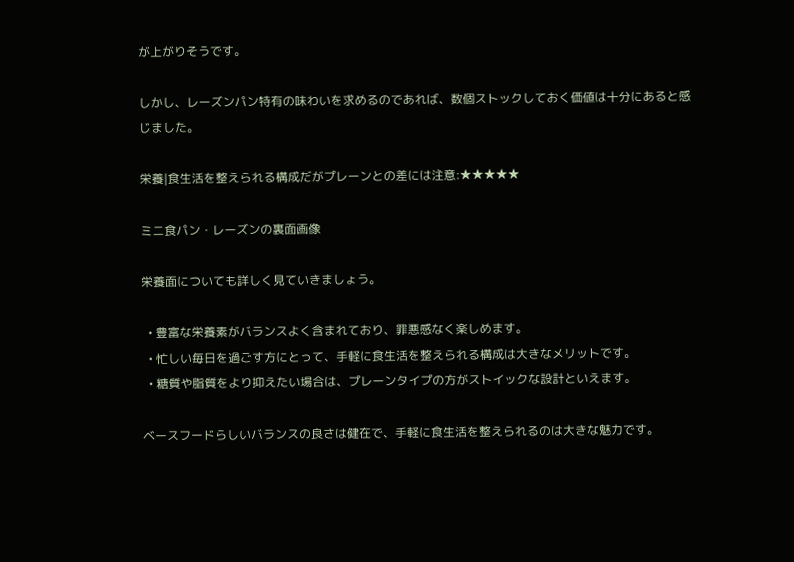が上がりそうです。

しかし、レーズンパン特有の味わいを求めるのであれば、数個ストックしておく価値は十分にあると感じました。

栄養|食生活を整えられる構成だがプレーンとの差には注意:★★★★★

ミニ食パン・レーズンの裏面画像

栄養面についても詳しく見ていきましょう。

  • 豊富な栄養素がバランスよく含まれており、罪悪感なく楽しめます。
  • 忙しい毎日を過ごす方にとって、手軽に食生活を整えられる構成は大きなメリットです。
  • 糖質や脂質をより抑えたい場合は、プレーンタイプの方がストイックな設計といえます。

ベースフードらしいバランスの良さは健在で、手軽に食生活を整えられるのは大きな魅力です。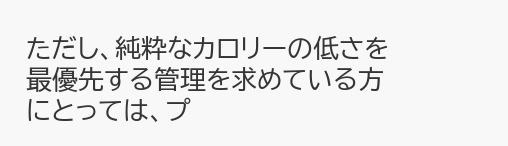ただし、純粋なカロリーの低さを最優先する管理を求めている方にとっては、プ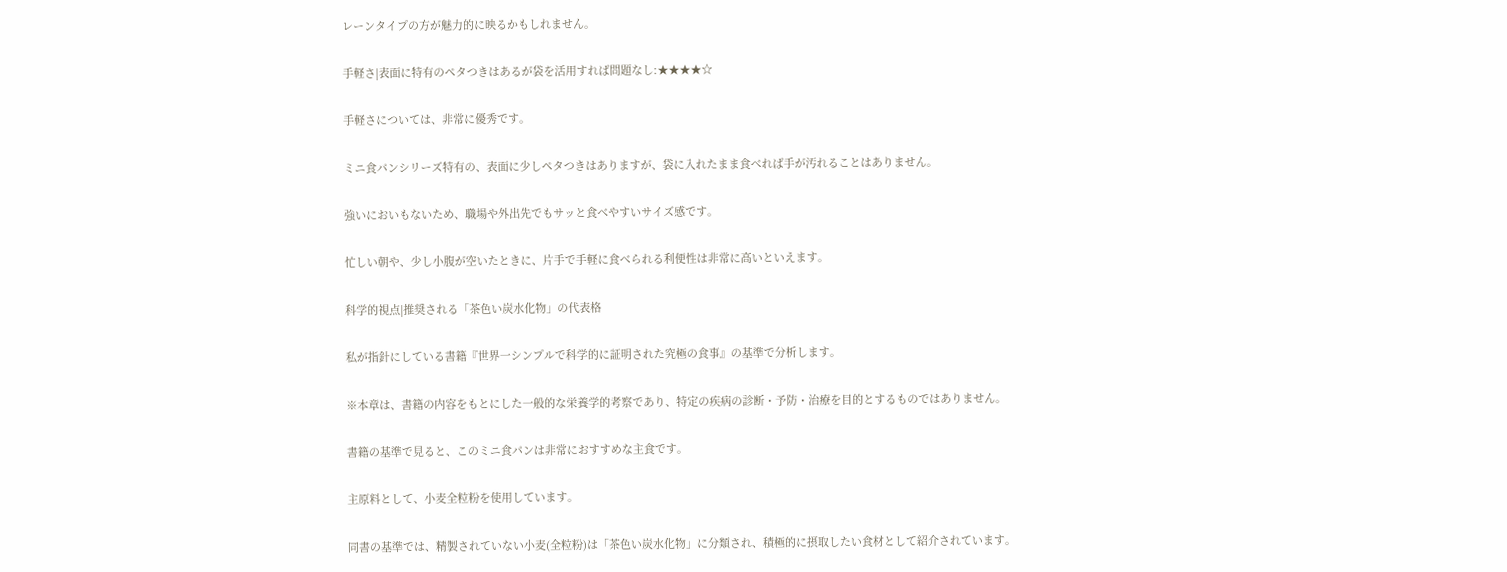レーンタイプの方が魅力的に映るかもしれません。

手軽さ|表面に特有のペタつきはあるが袋を活用すれば問題なし:★★★★☆

手軽さについては、非常に優秀です。

ミニ食パンシリーズ特有の、表面に少しペタつきはありますが、袋に入れたまま食べれば手が汚れることはありません。

強いにおいもないため、職場や外出先でもサッと食べやすいサイズ感です。

忙しい朝や、少し小腹が空いたときに、片手で手軽に食べられる利便性は非常に高いといえます。

科学的視点|推奨される「茶色い炭水化物」の代表格

私が指針にしている書籍『世界一シンプルで科学的に証明された究極の食事』の基準で分析します。

※本章は、書籍の内容をもとにした一般的な栄養学的考察であり、特定の疾病の診断・予防・治療を目的とするものではありません。

書籍の基準で見ると、このミニ食パンは非常におすすめな主食です。

主原料として、小麦全粒粉を使用しています。

同書の基準では、精製されていない小麦(全粒粉)は「茶色い炭水化物」に分類され、積極的に摂取したい食材として紹介されています。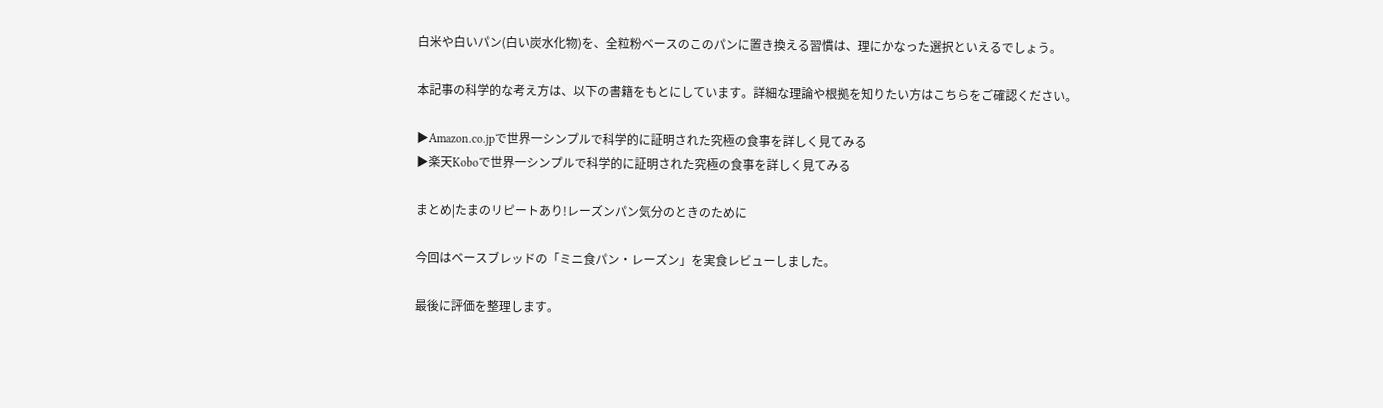白米や白いパン(白い炭水化物)を、全粒粉ベースのこのパンに置き換える習慣は、理にかなった選択といえるでしょう。

本記事の科学的な考え方は、以下の書籍をもとにしています。詳細な理論や根拠を知りたい方はこちらをご確認ください。

▶Amazon.co.jpで世界一シンプルで科学的に証明された究極の食事を詳しく見てみる
▶楽天Koboで世界一シンプルで科学的に証明された究極の食事を詳しく見てみる

まとめ|たまのリピートあり!レーズンパン気分のときのために

今回はベースブレッドの「ミニ食パン・レーズン」を実食レビューしました。

最後に評価を整理します。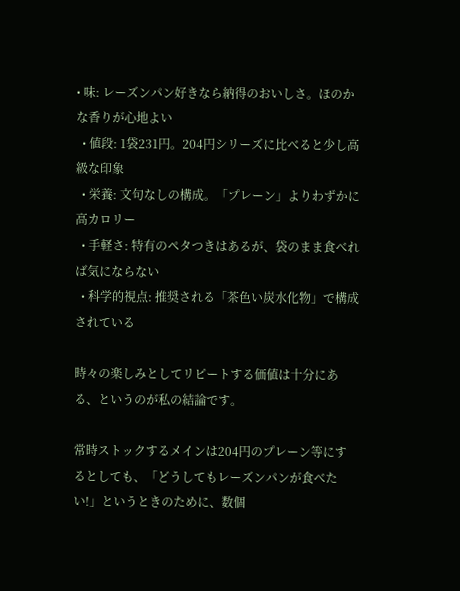• 味: レーズンパン好きなら納得のおいしさ。ほのかな香りが心地よい
  • 値段: 1袋231円。204円シリーズに比べると少し高級な印象
  • 栄養: 文句なしの構成。「プレーン」よりわずかに高カロリー
  • 手軽さ: 特有のペタつきはあるが、袋のまま食べれば気にならない
  • 科学的視点: 推奨される「茶色い炭水化物」で構成されている

時々の楽しみとしてリピートする価値は十分にある、というのが私の結論です。

常時ストックするメインは204円のプレーン等にするとしても、「どうしてもレーズンパンが食べたい!」というときのために、数個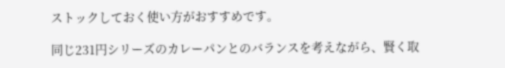ストックしておく使い方がおすすめです。

同じ231円シリーズのカレーパンとのバランスを考えながら、賢く取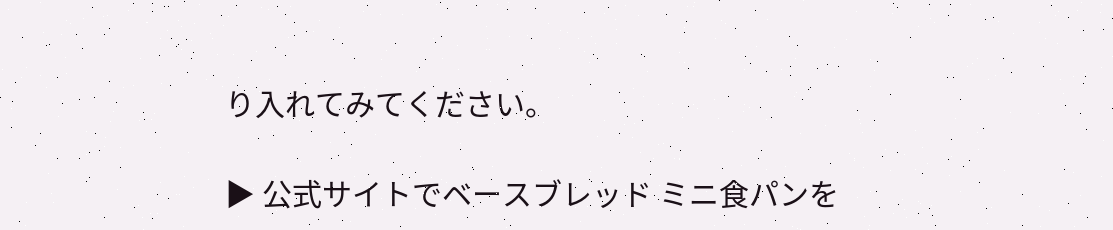り入れてみてください。

▶ 公式サイトでベースブレッド ミニ食パンを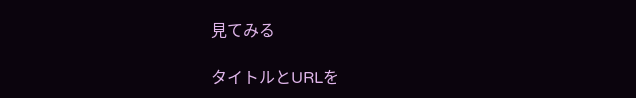見てみる

タイトルとURLを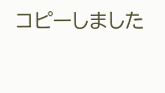コピーしました